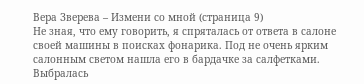Вера Зверева – Измени со мной (страница 9)
Не зная, что ему говорить, я спряталась от ответа в салоне своей машины в поисках фонарика. Под не очень ярким салонным светом нашла его в бардачке за салфетками. Выбралась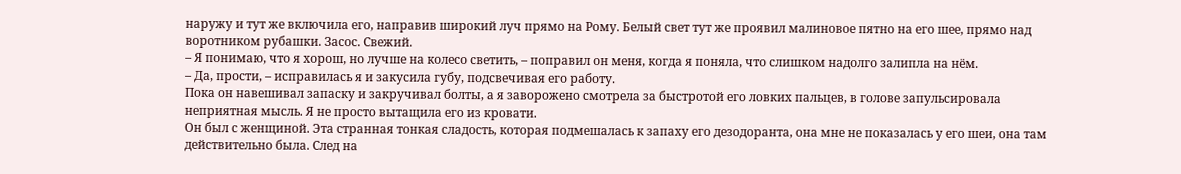наружу и тут же включила его, направив широкий луч прямо на Рому. Белый свет тут же проявил малиновое пятно на его шее, прямо над воротником рубашки. Засос. Свежий.
– Я понимаю, что я хорош, но лучше на колесо светить, – поправил он меня, когда я поняла, что слишком надолго залипла на нём.
– Да, прости, – исправилась я и закусила губу, подсвечивая его работу.
Пока он навешивал запаску и закручивал болты, а я заворожено смотрела за быстротой его ловких пальцев, в голове запульсировала неприятная мысль. Я не просто вытащила его из кровати.
Он был с женщиной. Эта странная тонкая сладость, которая подмешалась к запаху его дезодоранта, она мне не показалась у его шеи, она там действительно была. След на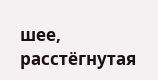шее, расстёгнутая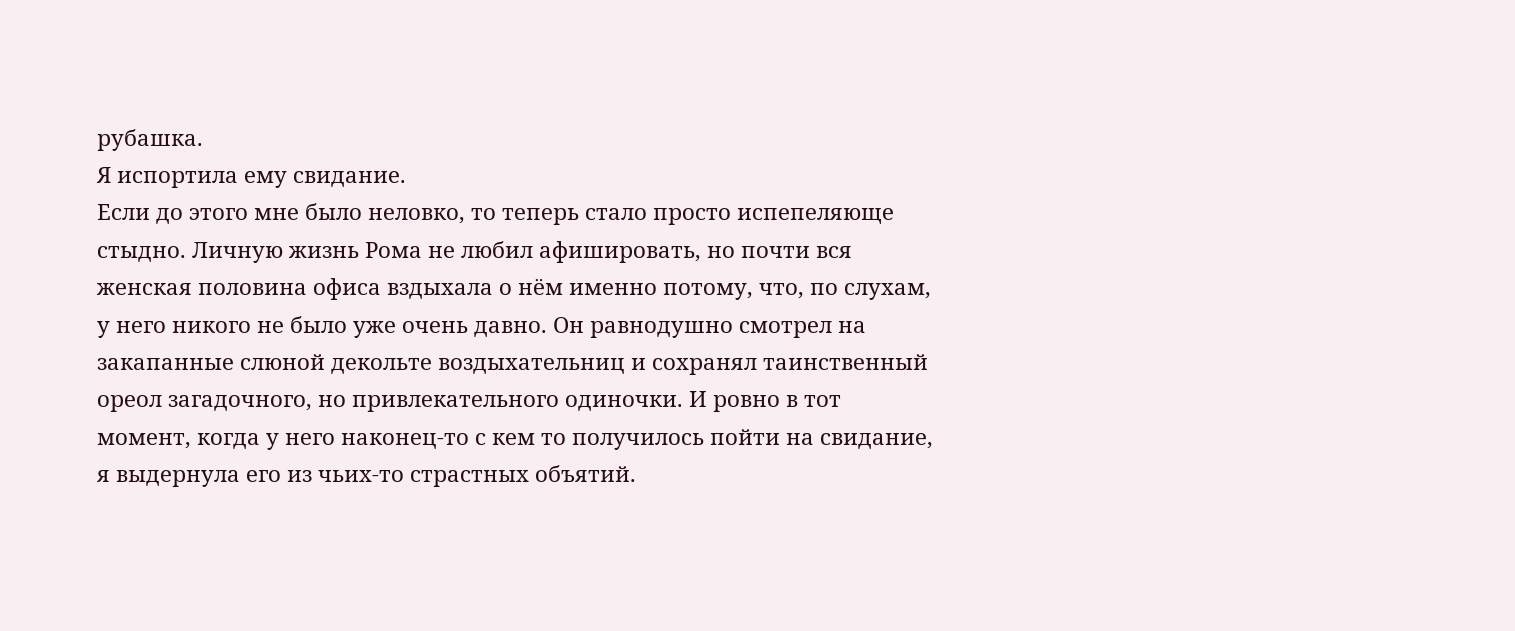рубашка.
Я испортила ему свидание.
Если до этого мне было неловко, то теперь стало просто испепеляюще стыдно. Личную жизнь Рома не любил афишировать, но почти вся женская половина офиса вздыхала о нём именно потому, что, по слухам, у него никого не было уже очень давно. Он равнодушно смотрел на закапанные слюной декольте воздыхательниц и сохранял таинственный ореол загадочного, но привлекательного одиночки. И ровно в тот момент, когда у него наконец-то с кем то получилось пойти на свидание, я выдернула его из чьих-то страстных объятий.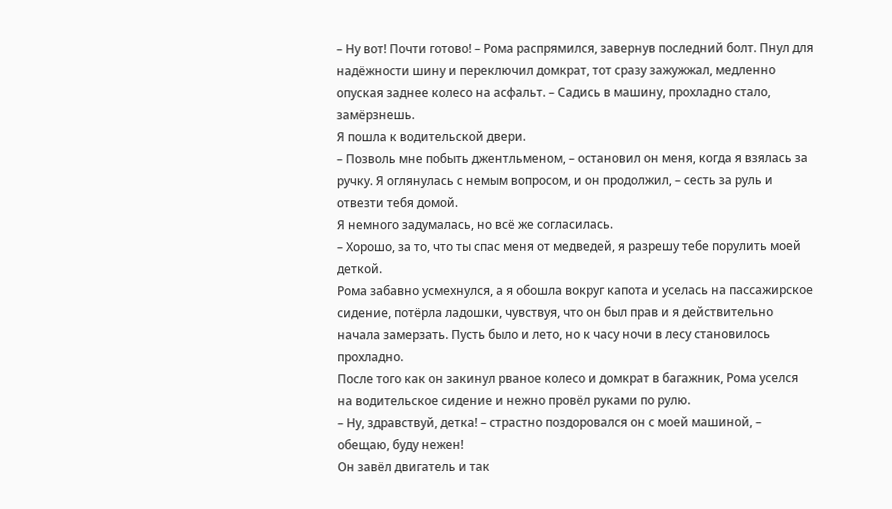– Ну вот! Почти готово! – Рома распрямился, завернув последний болт. Пнул для надёжности шину и переключил домкрат, тот сразу зажужжал, медленно опуская заднее колесо на асфальт. – Садись в машину, прохладно стало, замёрзнешь.
Я пошла к водительской двери.
– Позволь мне побыть джентльменом, – остановил он меня, когда я взялась за ручку. Я оглянулась с немым вопросом, и он продолжил, – сесть за руль и отвезти тебя домой.
Я немного задумалась, но всё же согласилась.
– Хорошо, за то, что ты спас меня от медведей, я разрешу тебе порулить моей деткой.
Рома забавно усмехнулся, а я обошла вокруг капота и уселась на пассажирское сидение, потёрла ладошки, чувствуя, что он был прав и я действительно начала замерзать. Пусть было и лето, но к часу ночи в лесу становилось прохладно.
После того как он закинул рваное колесо и домкрат в багажник, Рома уселся на водительское сидение и нежно провёл руками по рулю.
– Ну, здравствуй, детка! – страстно поздоровался он с моей машиной, – обещаю, буду нежен!
Он завёл двигатель и так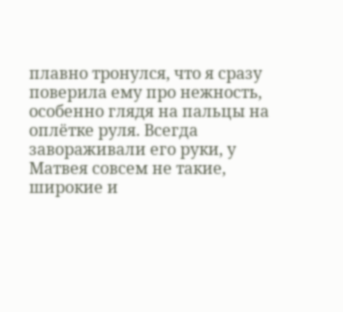плавно тронулся, что я сразу поверила ему про нежность, особенно глядя на пальцы на оплётке руля. Всегда завораживали его руки, у Матвея совсем не такие, широкие и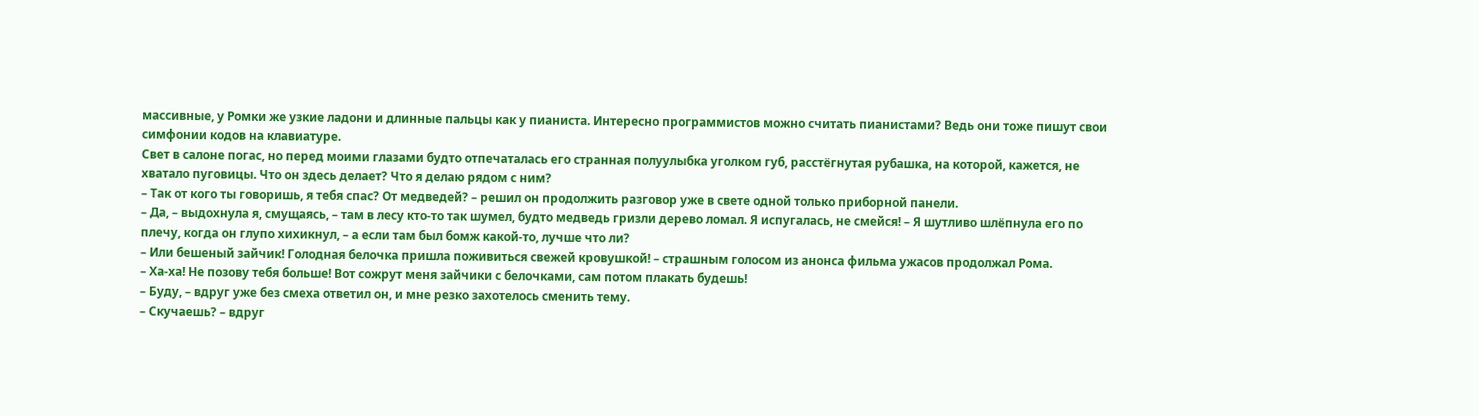массивные, у Ромки же узкие ладони и длинные пальцы как у пианиста. Интересно программистов можно считать пианистами? Ведь они тоже пишут свои симфонии кодов на клавиатуре.
Свет в салоне погас, но перед моими глазами будто отпечаталась его странная полуулыбка уголком губ, расстёгнутая рубашка, на которой, кажется, не хватало пуговицы. Что он здесь делает? Что я делаю рядом с ним?
– Так от кого ты говоришь, я тебя спас? От медведей? – решил он продолжить разговор уже в свете одной только приборной панели.
– Да, – выдохнула я, смущаясь, – там в лесу кто-то так шумел, будто медведь гризли дерево ломал. Я испугалась, не смейся! – Я шутливо шлёпнула его по плечу, когда он глупо хихикнул, – а если там был бомж какой-то, лучше что ли?
– Или бешеный зайчик! Голодная белочка пришла поживиться свежей кровушкой! – страшным голосом из анонса фильма ужасов продолжал Рома.
– Ха-ха! Не позову тебя больше! Вот сожрут меня зайчики с белочками, сам потом плакать будешь!
– Буду, – вдруг уже без смеха ответил он, и мне резко захотелось сменить тему.
– Скучаешь? – вдруг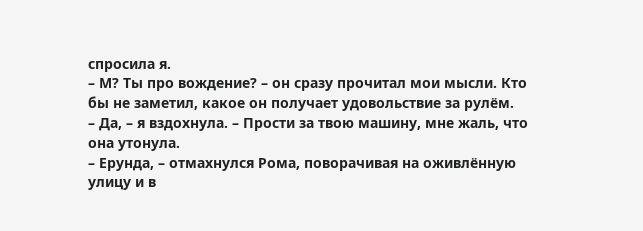спросила я.
– М? Ты про вождение? – он сразу прочитал мои мысли. Кто бы не заметил, какое он получает удовольствие за рулём.
– Да, – я вздохнула. – Прости за твою машину, мне жаль, что она утонула.
– Ерунда, – отмахнулся Рома, поворачивая на оживлённую улицу и в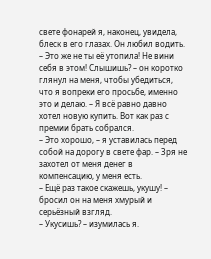свете фонарей я, наконец, увидела, блеск в его глазах. Он любил водить. – Это же не ты её утопила! Не вини себя в этом! Слышишь? – он коротко глянул на меня, чтобы убедиться, что я вопреки его просьбе, именно это и делаю. – Я всё равно давно хотел новую купить. Вот как раз с премии брать собрался.
– Это хорошо, – я уставилась перед собой на дорогу в свете фар. – Зря не захотел от меня денег в компенсацию, у меня есть.
– Ещё раз такое скажешь, укушу! – бросил он на меня хмурый и серьёзный взгляд.
– Укусишь? – изумилась я.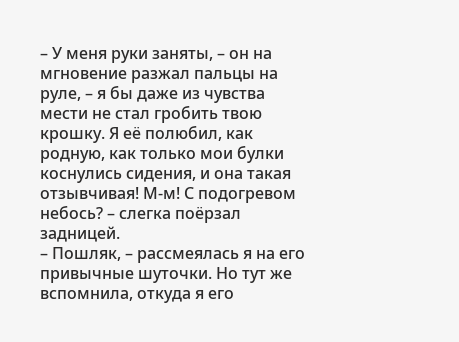– У меня руки заняты, – он на мгновение разжал пальцы на руле, – я бы даже из чувства мести не стал гробить твою крошку. Я её полюбил, как родную, как только мои булки коснулись сидения, и она такая отзывчивая! М-м! С подогревом небось? – слегка поёрзал задницей.
– Пошляк, – рассмеялась я на его привычные шуточки. Но тут же вспомнила, откуда я его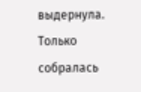выдернула.
Только собралась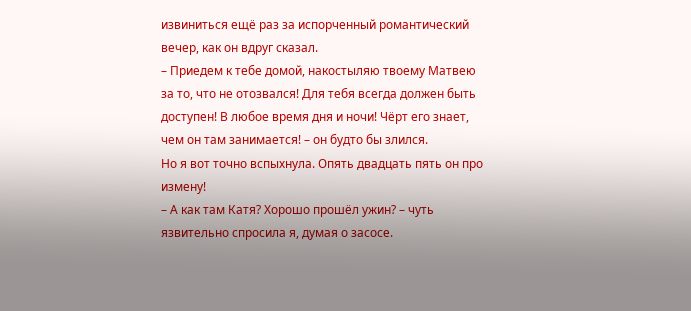извиниться ещё раз за испорченный романтический вечер, как он вдруг сказал.
– Приедем к тебе домой, накостыляю твоему Матвею за то, что не отозвался! Для тебя всегда должен быть доступен! В любое время дня и ночи! Чёрт его знает, чем он там занимается! – он будто бы злился.
Но я вот точно вспыхнула. Опять двадцать пять он про измену!
– А как там Катя? Хорошо прошёл ужин? – чуть язвительно спросила я, думая о засосе.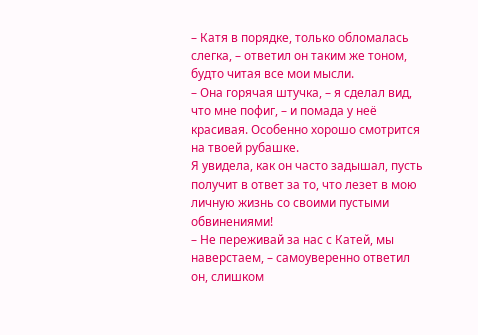– Катя в порядке, только обломалась слегка, – ответил он таким же тоном, будто читая все мои мысли.
– Она горячая штучка, – я сделал вид, что мне пофиг, – и помада у неё красивая. Особенно хорошо смотрится на твоей рубашке.
Я увидела, как он часто задышал, пусть получит в ответ за то, что лезет в мою личную жизнь со своими пустыми обвинениями!
– Не переживай за нас с Катей, мы наверстаем, – самоуверенно ответил он, слишком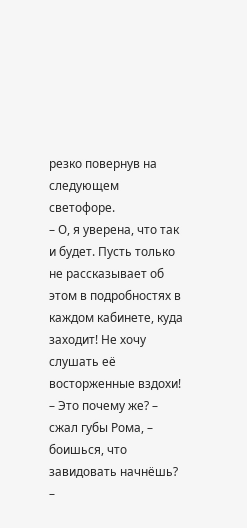резко повернув на следующем светофоре.
– О, я уверена, что так и будет. Пусть только не рассказывает об этом в подробностях в каждом кабинете, куда заходит! Не хочу слушать её восторженные вздохи!
– Это почему же? – сжал губы Рома, – боишься, что завидовать начнёшь?
–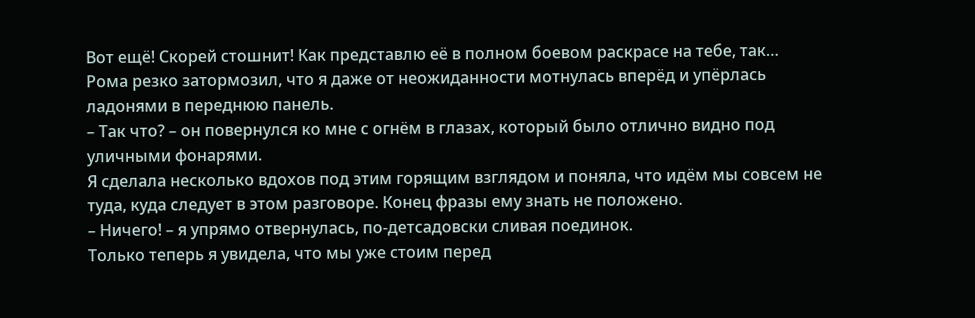Вот ещё! Скорей стошнит! Как представлю её в полном боевом раскрасе на тебе, так…
Рома резко затормозил, что я даже от неожиданности мотнулась вперёд и упёрлась ладонями в переднюю панель.
– Так что? – он повернулся ко мне с огнём в глазах, который было отлично видно под уличными фонарями.
Я сделала несколько вдохов под этим горящим взглядом и поняла, что идём мы совсем не туда, куда следует в этом разговоре. Конец фразы ему знать не положено.
– Ничего! – я упрямо отвернулась, по-детсадовски сливая поединок.
Только теперь я увидела, что мы уже стоим перед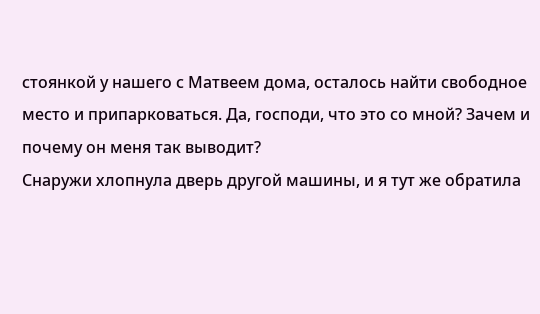стоянкой у нашего с Матвеем дома, осталось найти свободное место и припарковаться. Да, господи, что это со мной? Зачем и почему он меня так выводит?
Снаружи хлопнула дверь другой машины, и я тут же обратила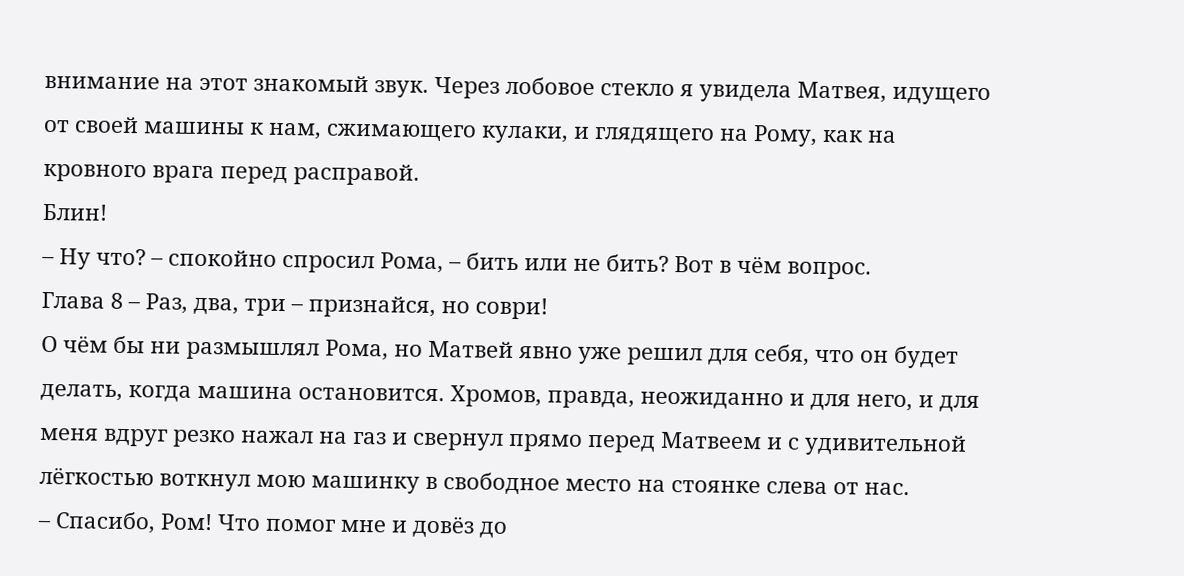внимание на этот знакомый звук. Через лобовое стекло я увидела Матвея, идущего от своей машины к нам, сжимающего кулаки, и глядящего на Рому, как на кровного врага перед расправой.
Блин!
– Ну что? – спокойно спросил Рома, – бить или не бить? Вот в чём вопрос.
Глава 8 – Раз, два, три – признайся, но соври!
О чём бы ни размышлял Рома, но Матвей явно уже решил для себя, что он будет делать, когда машина остановится. Хромов, правда, неожиданно и для него, и для меня вдруг резко нажал на газ и свернул прямо перед Матвеем и с удивительной лёгкостью воткнул мою машинку в свободное место на стоянке слева от нас.
– Спасибо, Ром! Что помог мне и довёз до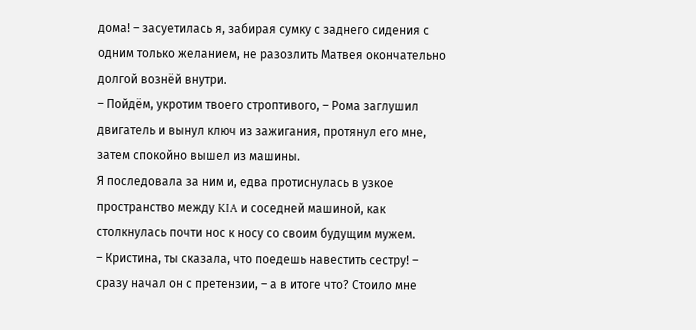дома! – засуетилась я, забирая сумку с заднего сидения с одним только желанием, не разозлить Матвея окончательно долгой вознёй внутри.
– Пойдём, укротим твоего строптивого, – Рома заглушил двигатель и вынул ключ из зажигания, протянул его мне, затем спокойно вышел из машины.
Я последовала за ним и, едва протиснулась в узкое пространство между KIA и соседней машиной, как столкнулась почти нос к носу со своим будущим мужем.
– Кристина, ты сказала, что поедешь навестить сестру! – сразу начал он с претензии, – а в итоге что? Стоило мне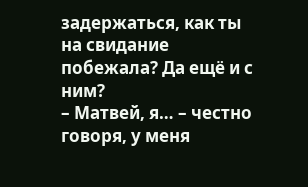задержаться, как ты на свидание побежала? Да ещё и с ним?
– Матвей, я… – честно говоря, у меня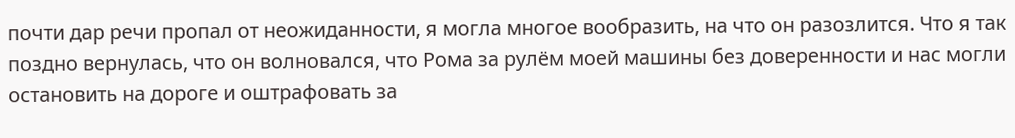почти дар речи пропал от неожиданности, я могла многое вообразить, на что он разозлится. Что я так поздно вернулась, что он волновался, что Рома за рулём моей машины без доверенности и нас могли остановить на дороге и оштрафовать за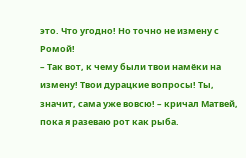это. Что угодно! Но точно не измену с Ромой!
– Так вот, к чему были твои намёки на измену! Твои дурацкие вопросы! Ты, значит, сама уже вовсю! – кричал Матвей, пока я разеваю рот как рыба.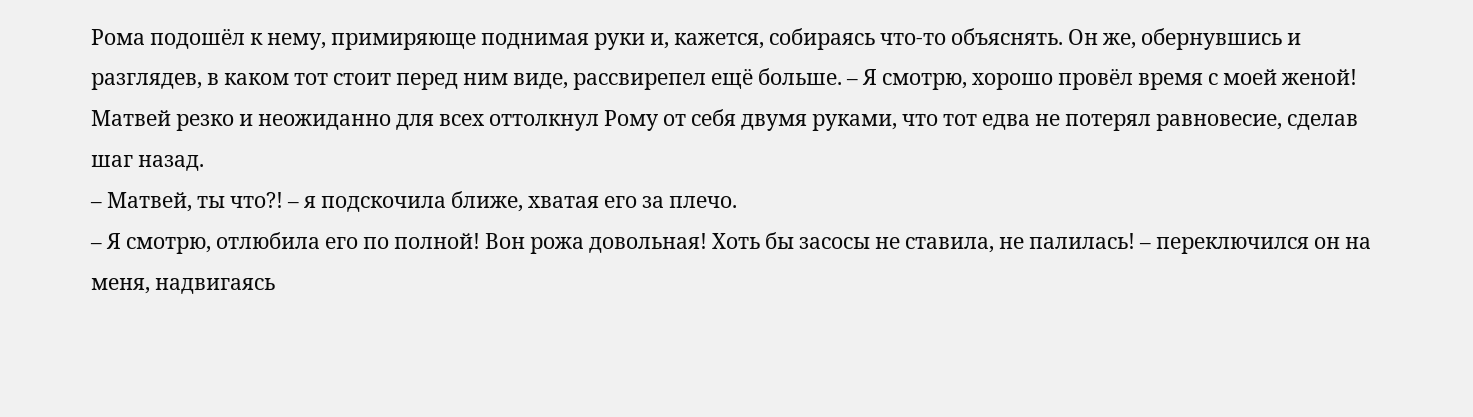Рома подошёл к нему, примиряюще поднимая руки и, кажется, собираясь что-то объяснять. Он же, обернувшись и разглядев, в каком тот стоит перед ним виде, рассвирепел ещё больше. – Я смотрю, хорошо провёл время с моей женой!
Матвей резко и неожиданно для всех оттолкнул Рому от себя двумя руками, что тот едва не потерял равновесие, сделав шаг назад.
– Матвей, ты что?! – я подскочила ближе, хватая его за плечо.
– Я смотрю, отлюбила его по полной! Вон рожа довольная! Хоть бы засосы не ставила, не палилась! – переключился он на меня, надвигаясь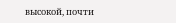высокой, почти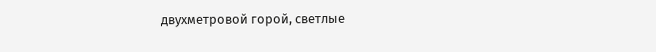двухметровой горой, светлые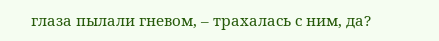глаза пылали гневом, – трахалась с ним, да?